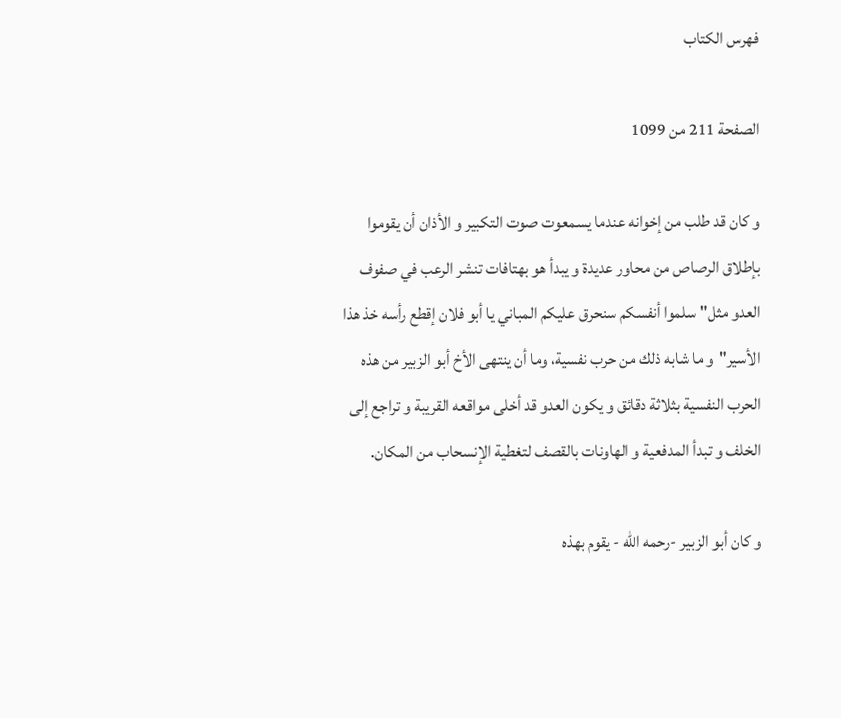فهرس الكتاب

الصفحة 211 من 1099

و كان قد طلب من إخوانه عندما يسمعوت صوت التكبير و الأذان أن يقوموا بإطلاق الرصاص من محاور عديدة و يبدأ هو بهتافات تنشر الرعب في صفوف العدو مثل"سلموا أنفسكم سنحرق عليكم المباني يا أبو فلان إقطع رأسه خذ هذا الأسير"و ما شابه ذلك من حرب نفسية، وما أن ينتهى الأخ أبو الزبير من هذه الحرب النفسية بثلاثة دقائق و يكون العدو قد أخلى مواقعه القريبة و تراجع إلى الخلف و تبدأ المدفعية و الهاونات بالقصف لتغطية الإنسحاب من المكان.

و كان أبو الزبير -رحمه الله - يقوم بهذه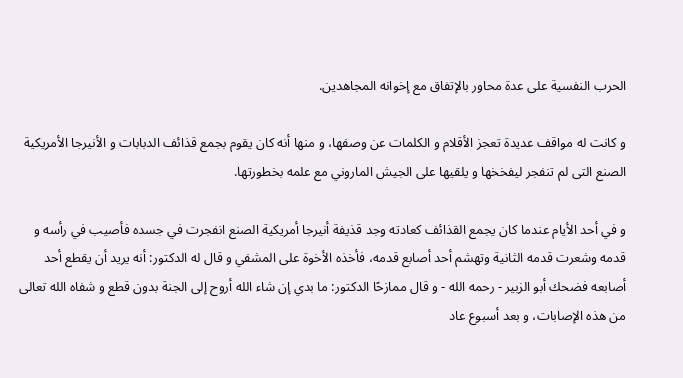الحرب النفسية على عدة محاور بالإتفاق مع إخوانه المجاهدين.

و كانت له مواقف عديدة تعجز الأقلام و الكلمات عن وصفها، و منها أنه كان يقوم بجمع قذائف الدبابات و الأنيرجا الأمريكية الصنع التى لم تنفجر ليفخخها و يلقيها على الجيش الماروني مع علمه بخطورتها.

و في أحد الأيام عندما كان يجمع القذائف كعادته وجد قذيفة أنيرجا أمريكية الصنع انفجرت في جسده فأصيب في رأسه و قدمه وشعرت قدمه الثانية وتهشم أحد أصابع قدمه، فأخذه الأخوة على المشفي و قال له الدكتور: أنه يريد أن يقطع أحد أصابعه فضحك أبو الزبير - رحمه الله - و قال ممازحًا الدكتور: ما بدي إن شاء الله أروح إلى الجنة بدون قطع و شفاه الله تعالى من هذه الإصابات، و بعد أسبوع عاد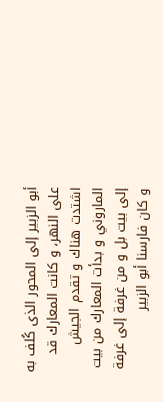أبو الزبير إلى المحور الذى كُلف به على النهر، و كانت المعارك قد اشتدت هناك و تقدم الجيش الماروني و بدأت المعارك من بيت إلى بيت بل و من غرفة إلى غرفة و كان فارسنا أبو الزبير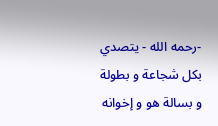-رحمه الله - يتصدي بكل شجاعة و بطولة و بسالة هو و إخوانه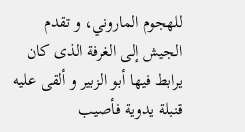للهجوم الماروني، و تقدم الجيش إلى الغرفة الذى كان يرابط فيها أبو الزبير و ألقى عليه قنبلة يدوية فأصيب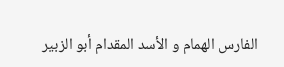الفارس الهمام و الأسد المقدام أبو الزبير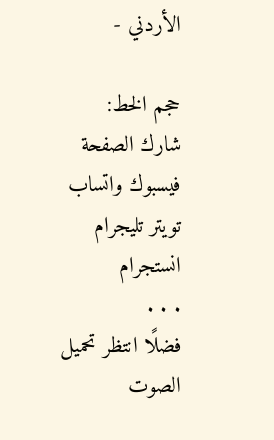الأردني -

حجم الخط:
شارك الصفحة
فيسبوك واتساب تويتر تليجرام انستجرام
. . .
فضلًا انتظر تحميل الصوت